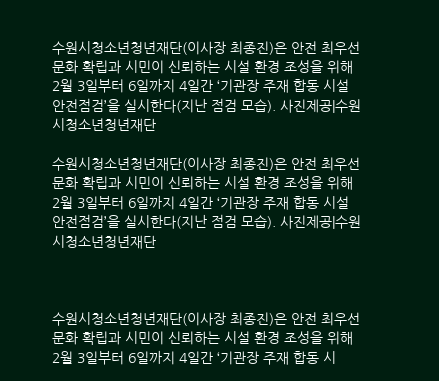수원시청소년청년재단(이사장 최종진)은 안전 최우선 문화 확립과 시민이 신뢰하는 시설 환경 조성을 위해 2월 3일부터 6일까지 4일간 ‘기관장 주재 합동 시설안전점검’을 실시한다(지난 점검 모습). 사진제공|수원시청소년청년재단

수원시청소년청년재단(이사장 최종진)은 안전 최우선 문화 확립과 시민이 신뢰하는 시설 환경 조성을 위해 2월 3일부터 6일까지 4일간 ‘기관장 주재 합동 시설안전점검’을 실시한다(지난 점검 모습). 사진제공|수원시청소년청년재단



수원시청소년청년재단(이사장 최종진)은 안전 최우선 문화 확립과 시민이 신뢰하는 시설 환경 조성을 위해 2월 3일부터 6일까지 4일간 ‘기관장 주재 합동 시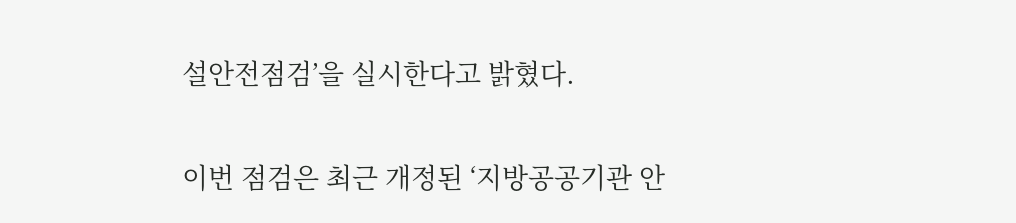설안전점검’을 실시한다고 밝혔다.

이번 점검은 최근 개정된 ‘지방공공기관 안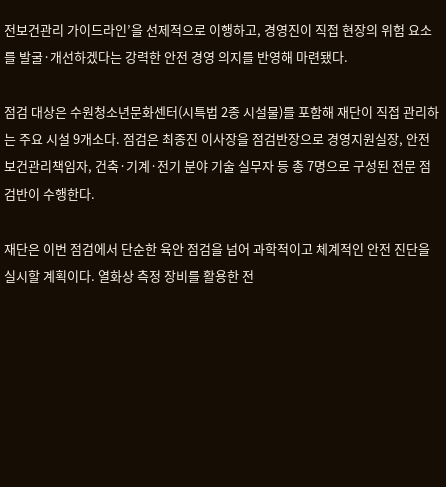전보건관리 가이드라인’을 선제적으로 이행하고, 경영진이 직접 현장의 위험 요소를 발굴·개선하겠다는 강력한 안전 경영 의지를 반영해 마련됐다.

점검 대상은 수원청소년문화센터(시특법 2종 시설물)를 포함해 재단이 직접 관리하는 주요 시설 9개소다. 점검은 최종진 이사장을 점검반장으로 경영지원실장, 안전보건관리책임자, 건축·기계·전기 분야 기술 실무자 등 총 7명으로 구성된 전문 점검반이 수행한다.

재단은 이번 점검에서 단순한 육안 점검을 넘어 과학적이고 체계적인 안전 진단을 실시할 계획이다. 열화상 측정 장비를 활용한 전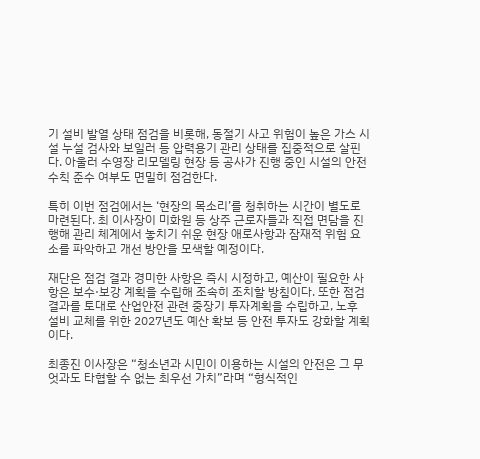기 설비 발열 상태 점검을 비롯해, 동절기 사고 위험이 높은 가스 시설 누설 검사와 보일러 등 압력용기 관리 상태를 집중적으로 살핀다. 아울러 수영장 리모델링 현장 등 공사가 진행 중인 시설의 안전 수칙 준수 여부도 면밀히 점검한다.

특히 이번 점검에서는 ‘현장의 목소리’를 청취하는 시간이 별도로 마련된다. 최 이사장이 미화원 등 상주 근로자들과 직접 면담을 진행해 관리 체계에서 놓치기 쉬운 현장 애로사항과 잠재적 위험 요소를 파악하고 개선 방안을 모색할 예정이다.

재단은 점검 결과 경미한 사항은 즉시 시정하고, 예산이 필요한 사항은 보수·보강 계획을 수립해 조속히 조치할 방침이다. 또한 점검 결과를 토대로 산업안전 관련 중장기 투자계획을 수립하고, 노후 설비 교체를 위한 2027년도 예산 확보 등 안전 투자도 강화할 계획이다.

최종진 이사장은 “청소년과 시민이 이용하는 시설의 안전은 그 무엇과도 타협할 수 없는 최우선 가치”라며 “형식적인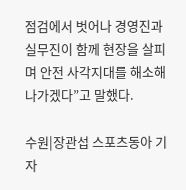점검에서 벗어나 경영진과 실무진이 함께 현장을 살피며 안전 사각지대를 해소해 나가겠다”고 말했다.

수원|장관섭 스포츠동아 기자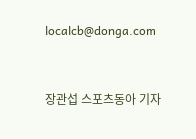localcb@donga.com


장관섭 스포츠동아 기자